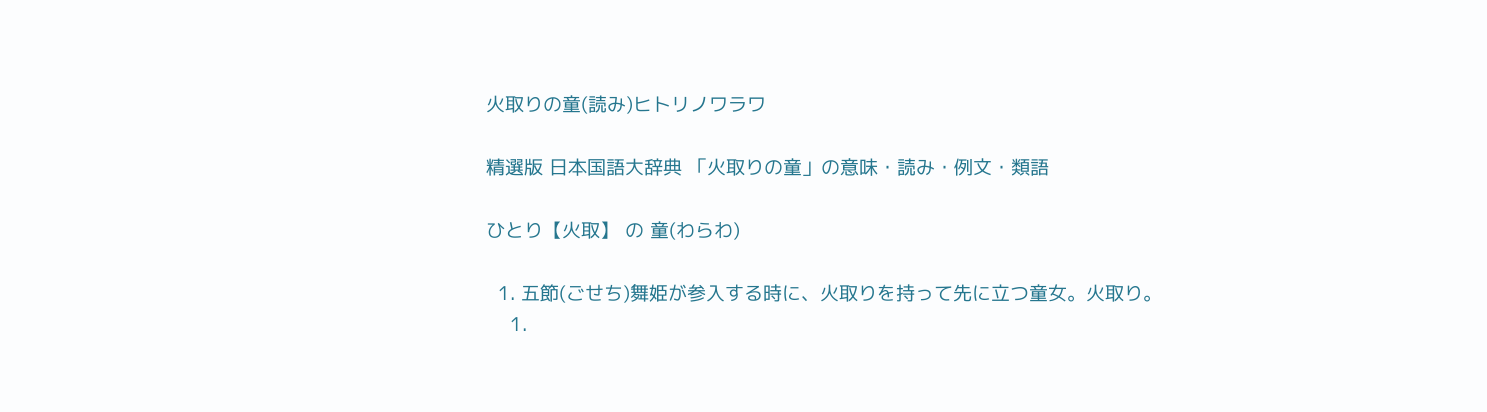火取りの童(読み)ヒトリノワラワ

精選版 日本国語大辞典 「火取りの童」の意味・読み・例文・類語

ひとり【火取】 の 童(わらわ)

  1. 五節(ごせち)舞姫が参入する時に、火取りを持って先に立つ童女。火取り。
    1.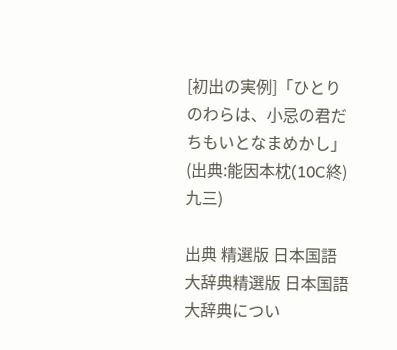[初出の実例]「ひとりのわらは、小忌の君だちもいとなまめかし」(出典:能因本枕(10C終)九三)

出典 精選版 日本国語大辞典精選版 日本国語大辞典につい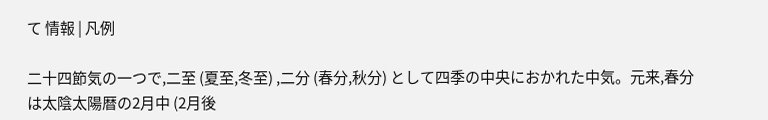て 情報 | 凡例

二十四節気の一つで,二至 (夏至,冬至) ,二分 (春分,秋分) として四季の中央におかれた中気。元来,春分は太陰太陽暦の2月中 (2月後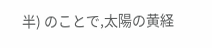半) のことで,太陽の黄経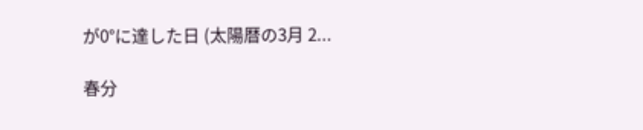が0°に達した日 (太陽暦の3月 2...

春分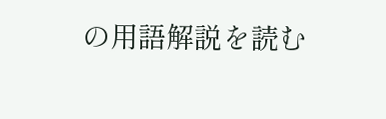の用語解説を読む